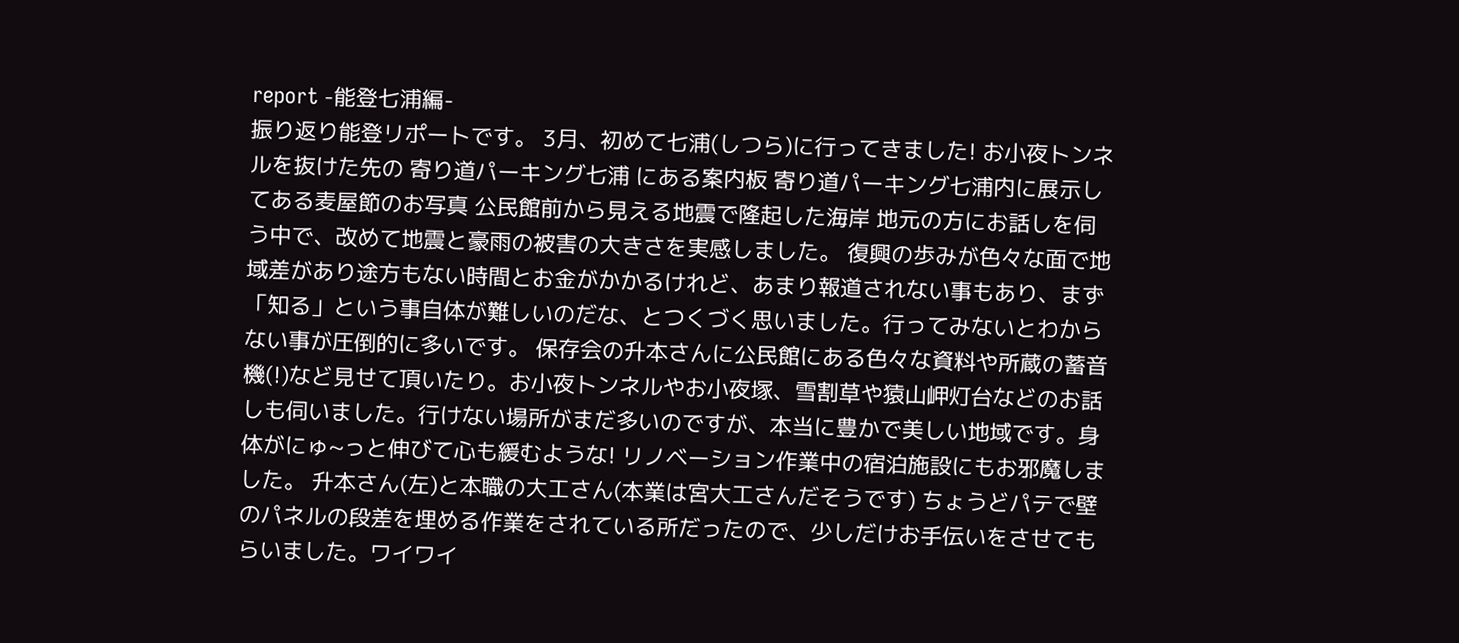report -能登七浦編-
振り返り能登リポートです。 3月、初めて七浦(しつら)に行ってきました! お小夜トンネルを抜けた先の 寄り道パーキング七浦 にある案内板 寄り道パーキング七浦内に展示してある麦屋節のお写真 公民館前から見える地震で隆起した海岸 地元の方にお話しを伺う中で、改めて地震と豪雨の被害の大きさを実感しました。 復興の歩みが色々な面で地域差があり途方もない時間とお金がかかるけれど、あまり報道されない事もあり、まず「知る」という事自体が難しいのだな、とつくづく思いました。行ってみないとわからない事が圧倒的に多いです。 保存会の升本さんに公民館にある色々な資料や所蔵の蓄音機(!)など見せて頂いたり。お小夜トンネルやお小夜塚、雪割草や猿山岬灯台などのお話しも伺いました。行けない場所がまだ多いのですが、本当に豊かで美しい地域です。身体がにゅ~っと伸びて心も緩むような! リノベーション作業中の宿泊施設にもお邪魔しました。 升本さん(左)と本職の大工さん(本業は宮大工さんだそうです) ちょうどパテで壁のパネルの段差を埋める作業をされている所だったので、少しだけお手伝いをさせてもらいました。ワイワイ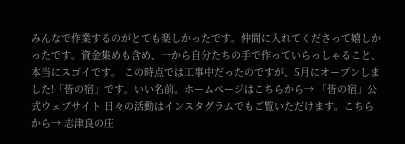みんなで作業するのがとても楽しかったです。仲間に入れてくださって嬉しかったです。資金集めも含め、一から自分たちの手で作っていらっしゃること、本当にスゴイです。 この時点では工事中だったのですが、5月にオープンしました!「皆の宿」です。いい名前。ホームページはこちらから→ 「皆の宿」公式ウェブサイト 日々の活動はインスタグラムでもご覧いただけます。こちらから→ 志津良の庄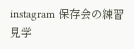instagram 保存会の練習見学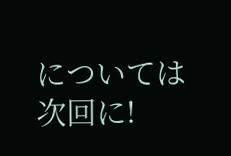については次回に!